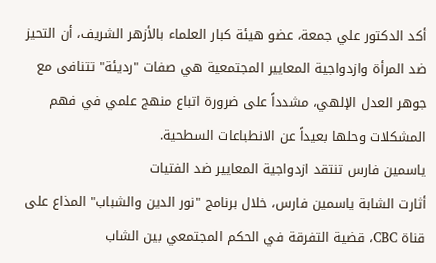أكد الدكتور علي جمعة، عضو هيئة كبار العلماء بالأزهر الشريف، أن التحيز ضد المرأة وازدواجية المعايير المجتمعية هي صفات "رديئة" تتنافى مع جوهر العدل الإلهي، مشدداً على ضرورة اتباع منهج علمي في فهم المشكلات وحلها بعيداً عن الانطباعات السطحية.
ياسمين فارس تنتقد ازدواجية المعايير ضد الفتيات
أثارت الشابة ياسمين فارس، خلال برنامج "نور الدين والشباب" المذاع على قناة CBC، قضية التفرقة في الحكم المجتمعي بين الشاب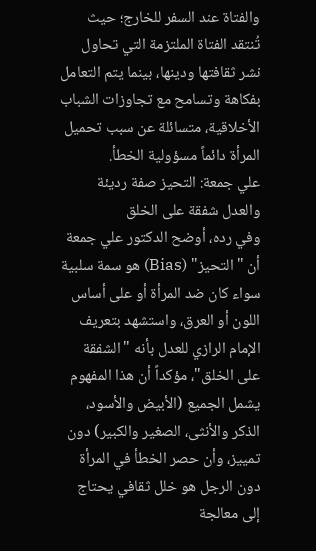والفتاة عند السفر للخارج؛ حيث تُنتقد الفتاة الملتزمة التي تحاول نشر ثقافتها ودينها، بينما يتم التعامل بفكاهة وتسامح مع تجاوزات الشباب الأخلاقية، متسائلة عن سبب تحميل المرأة دائماً مسؤولية الخطأ.
علي جمعة: التحيز صفة رديئة والعدل شفقة على الخلق
وفي رده، أوضح الدكتور علي جمعة أن "التحيز" (Bias) هو سمة سلبية سواء كان ضد المرأة أو على أساس اللون أو العرق، واستشهد بتعريف الإمام الرازي للعدل بأنه "الشفقة على الخلق"، مؤكداً أن هذا المفهوم يشمل الجميع (الأبيض والأسود، الذكر والأنثى، الصغير والكبير) دون تمييز، وأن حصر الخطأ في المرأة دون الرجل هو خلل ثقافي يحتاج إلى معالجة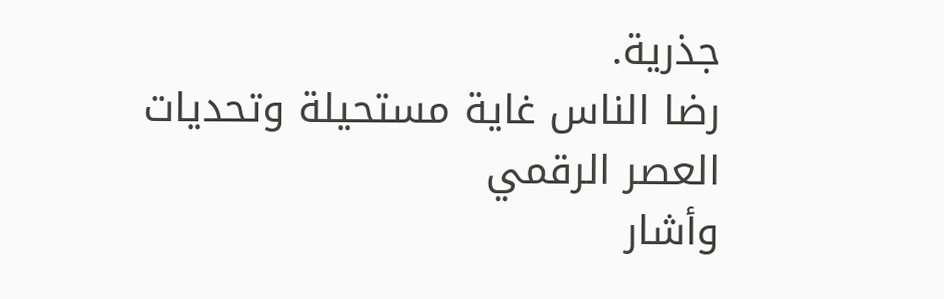جذرية.
رضا الناس غاية مستحيلة وتحديات العصر الرقمي
وأشار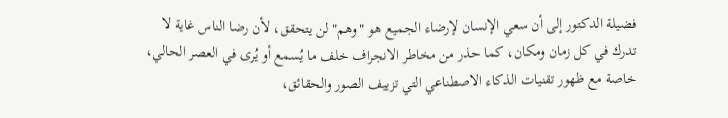فضيلة الدكتور إلى أن سعي الإنسان لإرضاء الجميع هو "وهم" لن يتحقق، لأن رضا الناس غاية لا تدرك في كل زمان ومكان، كما حذر من مخاطر الانجراف خلف ما يُسمع أو يُرى في العصر الحالي، خاصة مع ظهور تقنيات الذكاء الاصطناعي التي تزييف الصور والحقائق،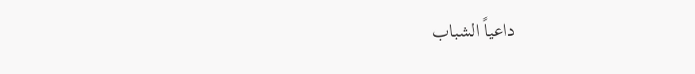داعياً الشباب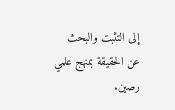إلى التثبت والبحث عن الحقيقة بمنهج علمي رصين.